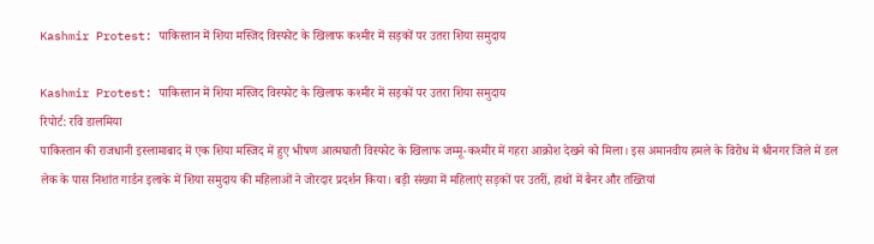Kashmir Protest: पाकिस्तान में शिया मस्जिद विस्फोट के खिलाफ कश्मीर में सड़कों पर उतरा शिया समुदाय

Kashmir Protest: पाकिस्तान में शिया मस्जिद विस्फोट के खिलाफ कश्मीर में सड़कों पर उतरा शिया समुदाय
रिपोर्ट: रवि डालमिया
पाकिस्तान की राजधानी इस्लामाबाद में एक शिया मस्जिद में हुए भीषण आत्मघाती विस्फोट के खिलाफ जम्मू-कश्मीर में गहरा आक्रोश देखने को मिला। इस अमानवीय हमले के विरोध में श्रीनगर जिले में डल लेक के पास निशांत गार्डन इलाके में शिया समुदाय की महिलाओं ने जोरदार प्रदर्शन किया। बड़ी संख्या में महिलाएं सड़कों पर उतरीं, हाथों में बैनर और तख्तियां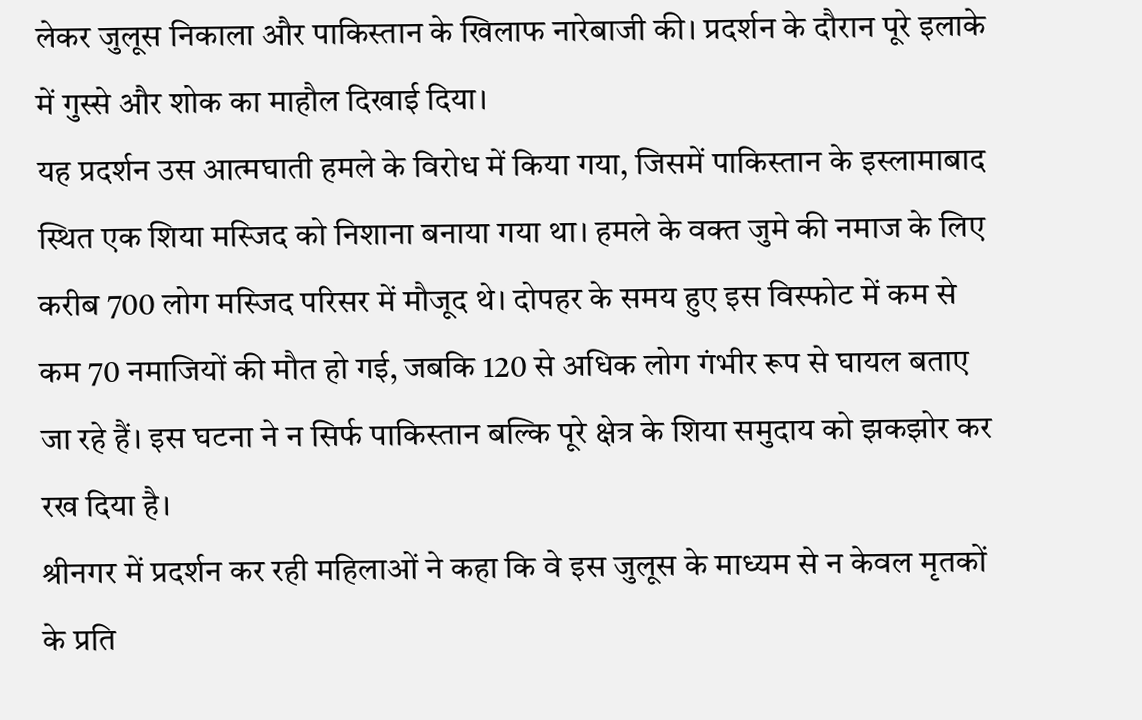लेकर जुलूस निकाला और पाकिस्तान के खिलाफ नारेबाजी की। प्रदर्शन के दौरान पूरे इलाके में गुस्से और शोक का माहौल दिखाई दिया।
यह प्रदर्शन उस आत्मघाती हमले के विरोध में किया गया, जिसमें पाकिस्तान के इस्लामाबाद स्थित एक शिया मस्जिद को निशाना बनाया गया था। हमले के वक्त जुमे की नमाज के लिए करीब 700 लोग मस्जिद परिसर में मौजूद थे। दोपहर के समय हुए इस विस्फोट में कम से कम 70 नमाजियों की मौत हो गई, जबकि 120 से अधिक लोग गंभीर रूप से घायल बताए जा रहे हैं। इस घटना ने न सिर्फ पाकिस्तान बल्कि पूरे क्षेत्र के शिया समुदाय को झकझोर कर रख दिया है।
श्रीनगर में प्रदर्शन कर रही महिलाओं ने कहा कि वे इस जुलूस के माध्यम से न केवल मृतकों के प्रति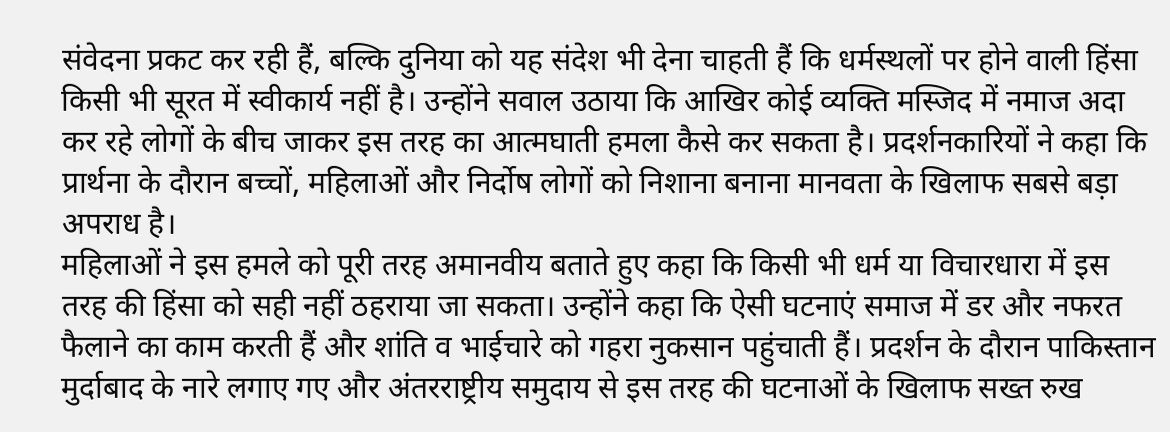संवेदना प्रकट कर रही हैं, बल्कि दुनिया को यह संदेश भी देना चाहती हैं कि धर्मस्थलों पर होने वाली हिंसा किसी भी सूरत में स्वीकार्य नहीं है। उन्होंने सवाल उठाया कि आखिर कोई व्यक्ति मस्जिद में नमाज अदा कर रहे लोगों के बीच जाकर इस तरह का आत्मघाती हमला कैसे कर सकता है। प्रदर्शनकारियों ने कहा कि प्रार्थना के दौरान बच्चों, महिलाओं और निर्दोष लोगों को निशाना बनाना मानवता के खिलाफ सबसे बड़ा अपराध है।
महिलाओं ने इस हमले को पूरी तरह अमानवीय बताते हुए कहा कि किसी भी धर्म या विचारधारा में इस तरह की हिंसा को सही नहीं ठहराया जा सकता। उन्होंने कहा कि ऐसी घटनाएं समाज में डर और नफरत फैलाने का काम करती हैं और शांति व भाईचारे को गहरा नुकसान पहुंचाती हैं। प्रदर्शन के दौरान पाकिस्तान मुर्दाबाद के नारे लगाए गए और अंतरराष्ट्रीय समुदाय से इस तरह की घटनाओं के खिलाफ सख्त रुख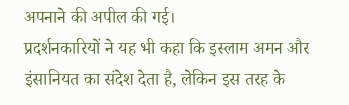अपनाने की अपील की गई।
प्रदर्शनकारियों ने यह भी कहा कि इस्लाम अमन और इंसानियत का संदेश देता है, लेकिन इस तरह के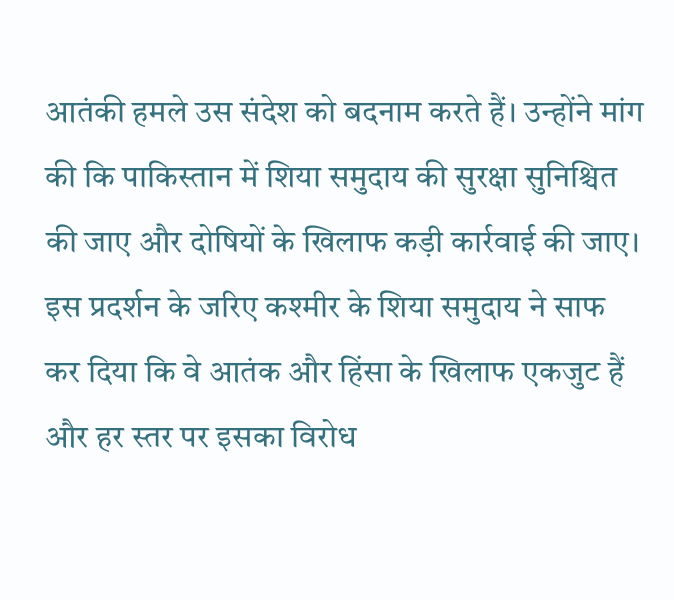आतंकी हमले उस संदेश को बदनाम करते हैं। उन्होंने मांग की कि पाकिस्तान में शिया समुदाय की सुरक्षा सुनिश्चित की जाए और दोषियों के खिलाफ कड़ी कार्रवाई की जाए। इस प्रदर्शन के जरिए कश्मीर के शिया समुदाय ने साफ कर दिया कि वे आतंक और हिंसा के खिलाफ एकजुट हैं और हर स्तर पर इसका विरोध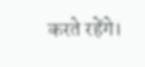करते रहेंगे।